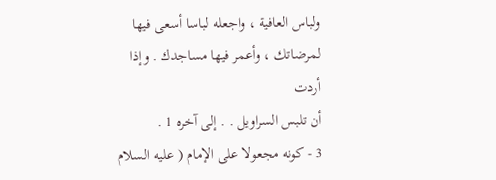ولباس العافية ، واجعله لباسا أسعى فيها لمرضاتك ، وأعمر فيها مساجدك . وإذا أردت
أن تلبس السراويل . . إلى آخره 1 .
3 - كونه مجعولا على الإمام ( عليه السلام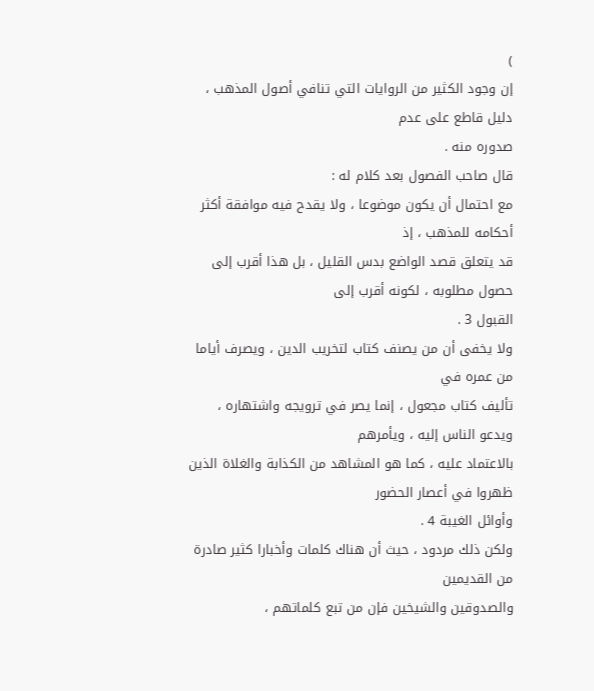)
إن وجود الكثير من الروايات التي تنافي أصول المذهب ، دليل قاطع على عدم
صدوره منه .
قال صاحب الفصول بعد كلام له :
مع احتمال أن يكون موضوعا ، ولا يقدح فيه موافقة أكثر أحكامه للمذهب ، إذ
قد يتعلق قصد الواضع بدس القليل ، بل هذا أقرب إلى حصول مطلوبه ، لكونه أقرب إلى
القبول 3 .
ولا يخفى أن من يصنف كتاب لتخريب الدين ، ويصرف أياما من عمره في
تأليف كتاب مجعول ، إنما يصر في ترويجه واشتهاره ، ويدعو الناس إليه ، ويأمرهم
بالاعتماد عليه ، كما هو المشاهد من الكذابة والغلاة الذين ظهروا في أعصار الحضور
وأوائل الغيبة 4 .
ولكن ذلك مردود ، حيث أن هناك كلمات وأخبارا كثير صادرة من القديمين
والصدوقين والشيخين فإن من تبع كلماتهم ،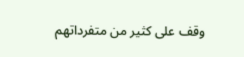وقف على كثير من متفرداتهم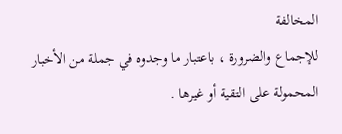المخالفة
للإجماع والضرورة ، باعتبار ما وجدوه في جملة من الأخبار المحمولة على التقية أو غيرها .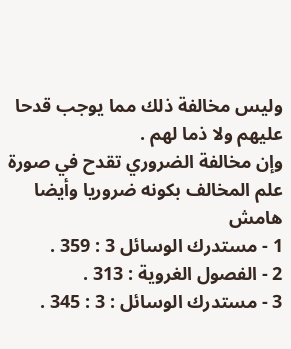وليس مخالفة ذلك مما يوجب قدحا عليهم ولا ذما لهم .
وإن مخالفة الضروري تقدح في صورة علم المخالف بكونه ضروريا وأيضا
هامش
1 - مستدرك الوسائل 3 : 359 .
2 - الفصول الغروية : 313 .
3 - مستدرك الوسائل : 3 : 345 .